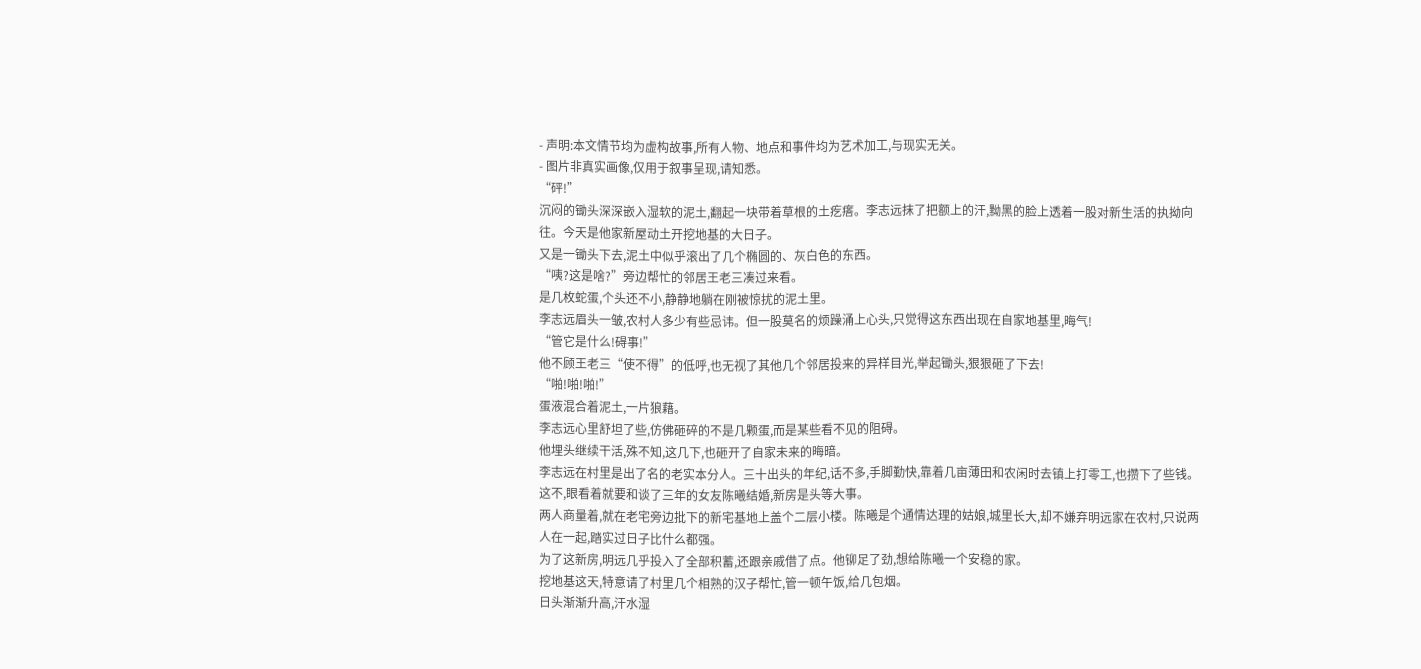- 声明:本文情节均为虚构故事,所有人物、地点和事件均为艺术加工,与现实无关。
- 图片非真实画像,仅用于叙事呈现,请知悉。
“砰!”
沉闷的锄头深深嵌入湿软的泥土,翻起一块带着草根的土疙瘩。李志远抹了把额上的汗,黝黑的脸上透着一股对新生活的执拗向往。今天是他家新屋动土开挖地基的大日子。
又是一锄头下去,泥土中似乎滚出了几个椭圆的、灰白色的东西。
“咦?这是啥?”旁边帮忙的邻居王老三凑过来看。
是几枚蛇蛋,个头还不小,静静地躺在刚被惊扰的泥土里。
李志远眉头一皱,农村人多少有些忌讳。但一股莫名的烦躁涌上心头,只觉得这东西出现在自家地基里,晦气!
“管它是什么!碍事!”
他不顾王老三“使不得”的低呼,也无视了其他几个邻居投来的异样目光,举起锄头,狠狠砸了下去!
“啪!啪!啪!”
蛋液混合着泥土,一片狼藉。
李志远心里舒坦了些,仿佛砸碎的不是几颗蛋,而是某些看不见的阻碍。
他埋头继续干活,殊不知,这几下,也砸开了自家未来的晦暗。
李志远在村里是出了名的老实本分人。三十出头的年纪,话不多,手脚勤快,靠着几亩薄田和农闲时去镇上打零工,也攒下了些钱。
这不,眼看着就要和谈了三年的女友陈曦结婚,新房是头等大事。
两人商量着,就在老宅旁边批下的新宅基地上盖个二层小楼。陈曦是个通情达理的姑娘,城里长大,却不嫌弃明远家在农村,只说两人在一起,踏实过日子比什么都强。
为了这新房,明远几乎投入了全部积蓄,还跟亲戚借了点。他铆足了劲,想给陈曦一个安稳的家。
挖地基这天,特意请了村里几个相熟的汉子帮忙,管一顿午饭,给几包烟。
日头渐渐升高,汗水湿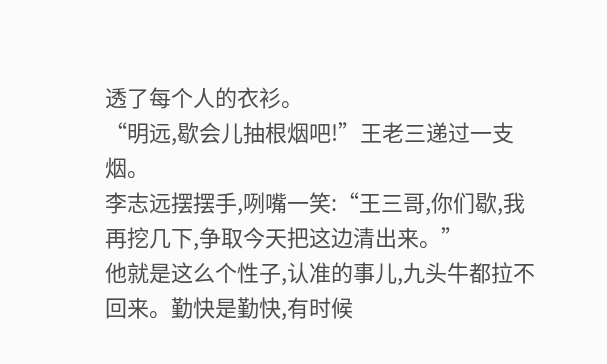透了每个人的衣衫。
“明远,歇会儿抽根烟吧!”王老三递过一支烟。
李志远摆摆手,咧嘴一笑:“王三哥,你们歇,我再挖几下,争取今天把这边清出来。”
他就是这么个性子,认准的事儿,九头牛都拉不回来。勤快是勤快,有时候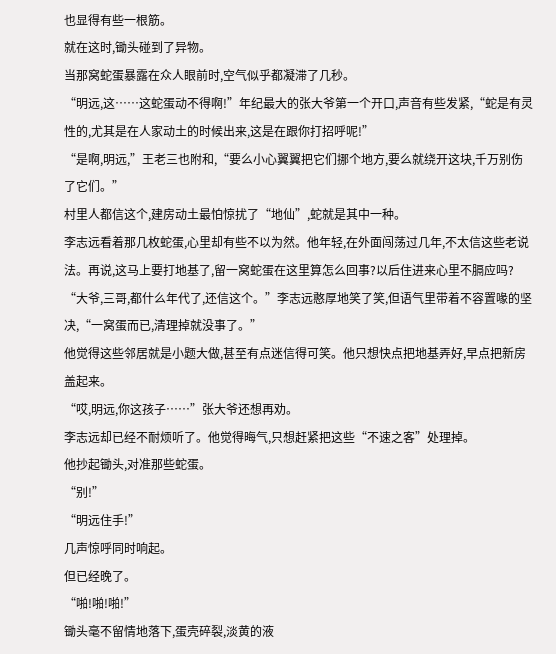也显得有些一根筋。
就在这时,锄头碰到了异物。
当那窝蛇蛋暴露在众人眼前时,空气似乎都凝滞了几秒。
“明远,这……这蛇蛋动不得啊!”年纪最大的张大爷第一个开口,声音有些发紧,“蛇是有灵性的,尤其是在人家动土的时候出来,这是在跟你打招呼呢!”
“是啊,明远,”王老三也附和,“要么小心翼翼把它们挪个地方,要么就绕开这块,千万别伤了它们。”
村里人都信这个,建房动土最怕惊扰了“地仙”,蛇就是其中一种。
李志远看着那几枚蛇蛋,心里却有些不以为然。他年轻,在外面闯荡过几年,不太信这些老说法。再说,这马上要打地基了,留一窝蛇蛋在这里算怎么回事?以后住进来心里不膈应吗?
“大爷,三哥,都什么年代了,还信这个。”李志远憨厚地笑了笑,但语气里带着不容置喙的坚决,“一窝蛋而已,清理掉就没事了。”
他觉得这些邻居就是小题大做,甚至有点迷信得可笑。他只想快点把地基弄好,早点把新房盖起来。
“哎,明远,你这孩子……”张大爷还想再劝。
李志远却已经不耐烦听了。他觉得晦气,只想赶紧把这些“不速之客”处理掉。
他抄起锄头,对准那些蛇蛋。
“别!”
“明远住手!”
几声惊呼同时响起。
但已经晚了。
“啪!啪!啪!”
锄头毫不留情地落下,蛋壳碎裂,淡黄的液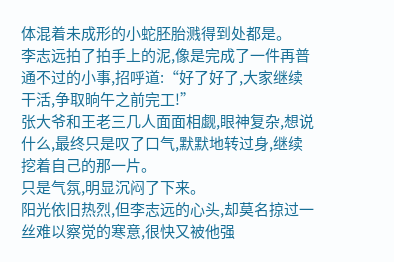体混着未成形的小蛇胚胎溅得到处都是。
李志远拍了拍手上的泥,像是完成了一件再普通不过的小事,招呼道:“好了好了,大家继续干活,争取晌午之前完工!”
张大爷和王老三几人面面相觑,眼神复杂,想说什么,最终只是叹了口气,默默地转过身,继续挖着自己的那一片。
只是气氛,明显沉闷了下来。
阳光依旧热烈,但李志远的心头,却莫名掠过一丝难以察觉的寒意,很快又被他强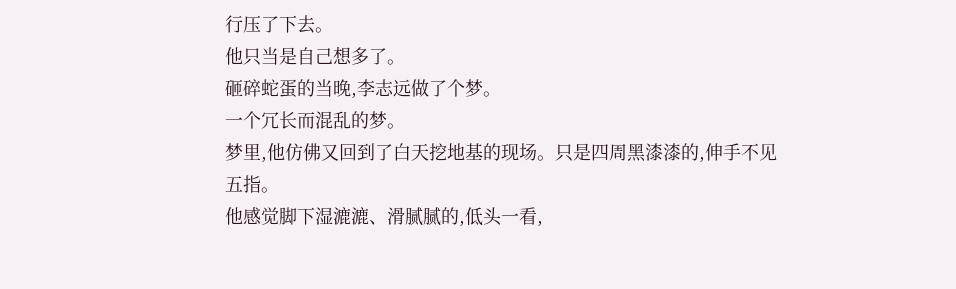行压了下去。
他只当是自己想多了。
砸碎蛇蛋的当晚,李志远做了个梦。
一个冗长而混乱的梦。
梦里,他仿佛又回到了白天挖地基的现场。只是四周黑漆漆的,伸手不见五指。
他感觉脚下湿漉漉、滑腻腻的,低头一看,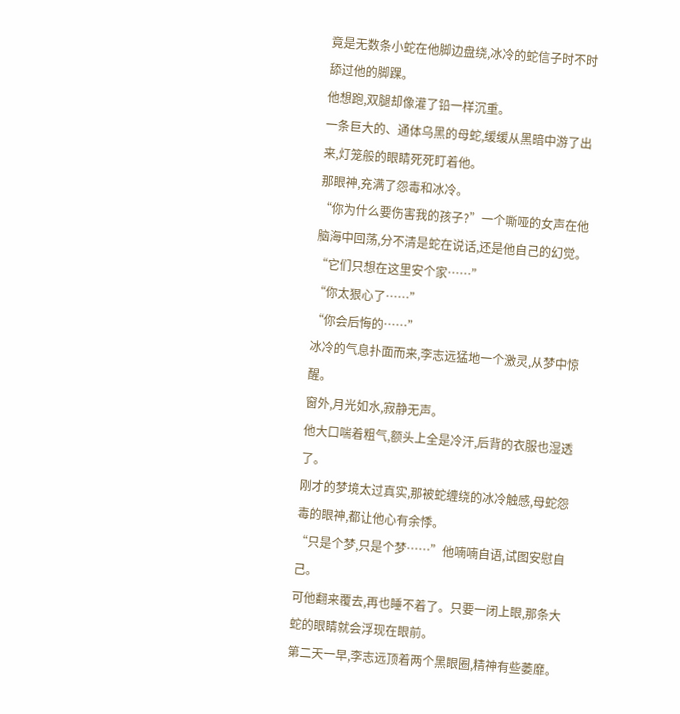竟是无数条小蛇在他脚边盘绕,冰冷的蛇信子时不时舔过他的脚踝。
他想跑,双腿却像灌了铅一样沉重。
一条巨大的、通体乌黑的母蛇,缓缓从黑暗中游了出来,灯笼般的眼睛死死盯着他。
那眼神,充满了怨毒和冰冷。
“你为什么要伤害我的孩子?”一个嘶哑的女声在他脑海中回荡,分不清是蛇在说话,还是他自己的幻觉。
“它们只想在这里安个家……”
“你太狠心了……”
“你会后悔的……”
冰冷的气息扑面而来,李志远猛地一个激灵,从梦中惊醒。
窗外,月光如水,寂静无声。
他大口喘着粗气,额头上全是冷汗,后背的衣服也湿透了。
刚才的梦境太过真实,那被蛇缠绕的冰冷触感,母蛇怨毒的眼神,都让他心有余悸。
“只是个梦,只是个梦……”他喃喃自语,试图安慰自己。
可他翻来覆去,再也睡不着了。只要一闭上眼,那条大蛇的眼睛就会浮现在眼前。
第二天一早,李志远顶着两个黑眼圈,精神有些萎靡。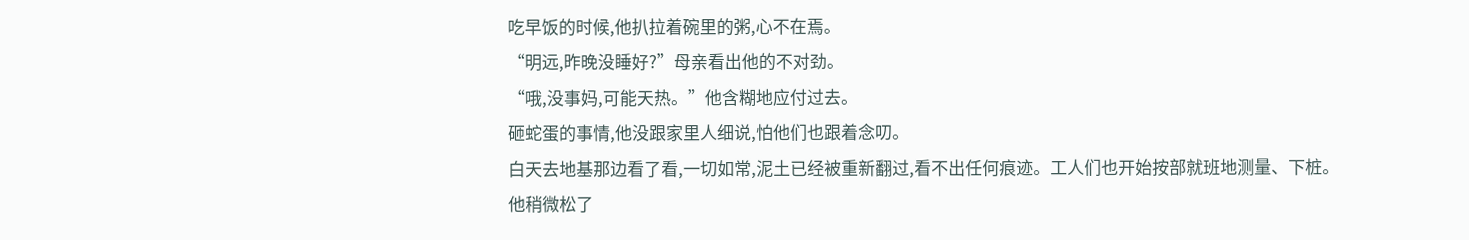吃早饭的时候,他扒拉着碗里的粥,心不在焉。
“明远,昨晚没睡好?”母亲看出他的不对劲。
“哦,没事妈,可能天热。”他含糊地应付过去。
砸蛇蛋的事情,他没跟家里人细说,怕他们也跟着念叨。
白天去地基那边看了看,一切如常,泥土已经被重新翻过,看不出任何痕迹。工人们也开始按部就班地测量、下桩。
他稍微松了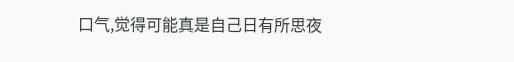口气,觉得可能真是自己日有所思夜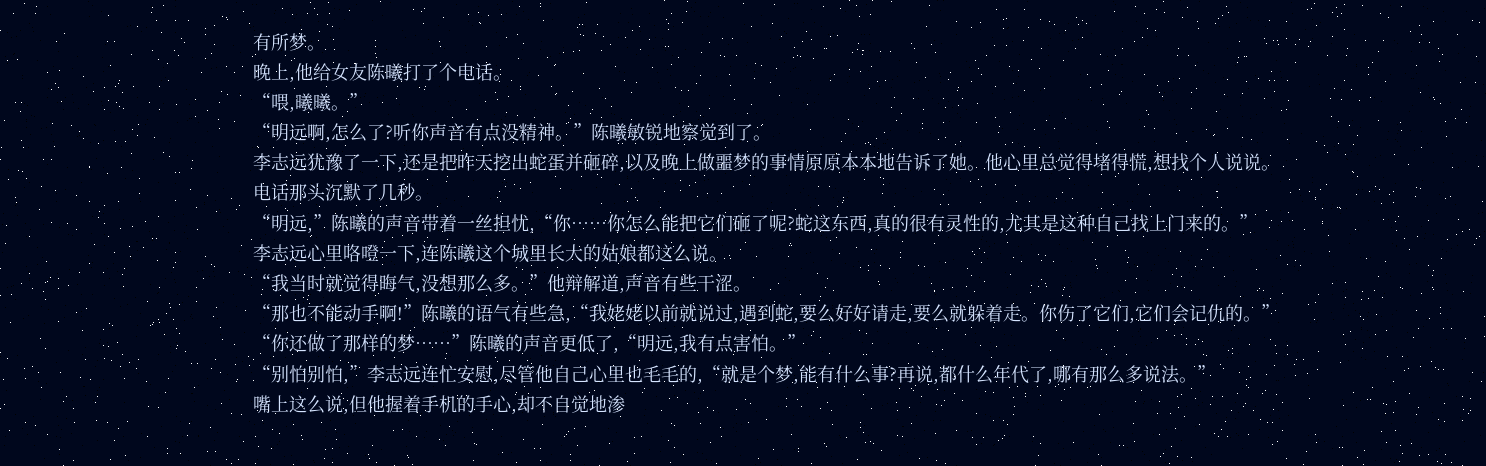有所梦。
晚上,他给女友陈曦打了个电话。
“喂,曦曦。”
“明远啊,怎么了?听你声音有点没精神。”陈曦敏锐地察觉到了。
李志远犹豫了一下,还是把昨天挖出蛇蛋并砸碎,以及晚上做噩梦的事情原原本本地告诉了她。他心里总觉得堵得慌,想找个人说说。
电话那头沉默了几秒。
“明远,”陈曦的声音带着一丝担忧,“你……你怎么能把它们砸了呢?蛇这东西,真的很有灵性的,尤其是这种自己找上门来的。”
李志远心里咯噔一下,连陈曦这个城里长大的姑娘都这么说。
“我当时就觉得晦气,没想那么多。”他辩解道,声音有些干涩。
“那也不能动手啊!”陈曦的语气有些急,“我姥姥以前就说过,遇到蛇,要么好好请走,要么就躲着走。你伤了它们,它们会记仇的。”
“你还做了那样的梦……”陈曦的声音更低了,“明远,我有点害怕。”
“别怕别怕,”李志远连忙安慰,尽管他自己心里也毛毛的,“就是个梦,能有什么事?再说,都什么年代了,哪有那么多说法。”
嘴上这么说,但他握着手机的手心,却不自觉地渗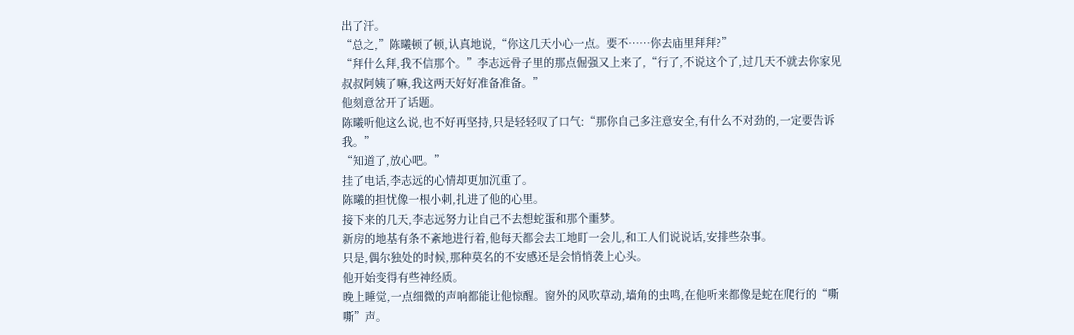出了汗。
“总之,”陈曦顿了顿,认真地说,“你这几天小心一点。要不……你去庙里拜拜?”
“拜什么拜,我不信那个。”李志远骨子里的那点倔强又上来了,“行了,不说这个了,过几天不就去你家见叔叔阿姨了嘛,我这两天好好准备准备。”
他刻意岔开了话题。
陈曦听他这么说,也不好再坚持,只是轻轻叹了口气:“那你自己多注意安全,有什么不对劲的,一定要告诉我。”
“知道了,放心吧。”
挂了电话,李志远的心情却更加沉重了。
陈曦的担忧像一根小刺,扎进了他的心里。
接下来的几天,李志远努力让自己不去想蛇蛋和那个噩梦。
新房的地基有条不紊地进行着,他每天都会去工地盯一会儿,和工人们说说话,安排些杂事。
只是,偶尔独处的时候,那种莫名的不安感还是会悄悄袭上心头。
他开始变得有些神经质。
晚上睡觉,一点细微的声响都能让他惊醒。窗外的风吹草动,墙角的虫鸣,在他听来都像是蛇在爬行的“嘶嘶”声。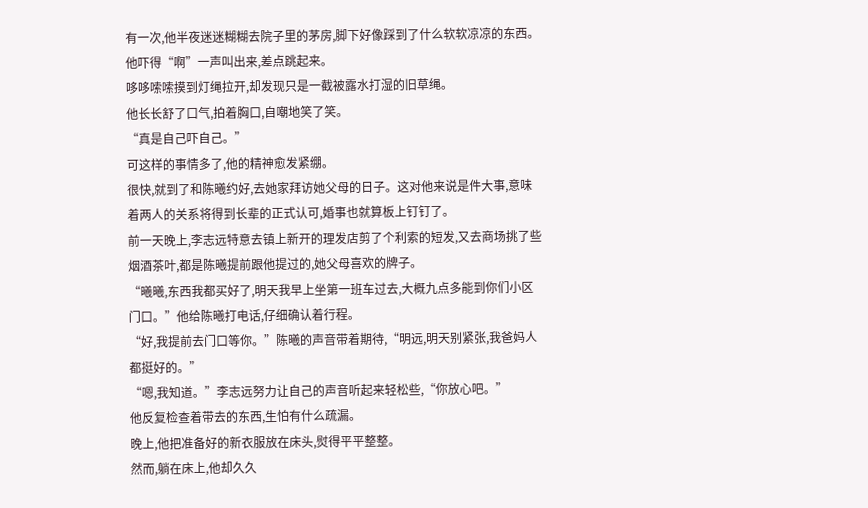有一次,他半夜迷迷糊糊去院子里的茅房,脚下好像踩到了什么软软凉凉的东西。
他吓得“啊”一声叫出来,差点跳起来。
哆哆嗦嗦摸到灯绳拉开,却发现只是一截被露水打湿的旧草绳。
他长长舒了口气,拍着胸口,自嘲地笑了笑。
“真是自己吓自己。”
可这样的事情多了,他的精神愈发紧绷。
很快,就到了和陈曦约好,去她家拜访她父母的日子。这对他来说是件大事,意味着两人的关系将得到长辈的正式认可,婚事也就算板上钉钉了。
前一天晚上,李志远特意去镇上新开的理发店剪了个利索的短发,又去商场挑了些烟酒茶叶,都是陈曦提前跟他提过的,她父母喜欢的牌子。
“曦曦,东西我都买好了,明天我早上坐第一班车过去,大概九点多能到你们小区门口。”他给陈曦打电话,仔细确认着行程。
“好,我提前去门口等你。”陈曦的声音带着期待,“明远,明天别紧张,我爸妈人都挺好的。”
“嗯,我知道。”李志远努力让自己的声音听起来轻松些,“你放心吧。”
他反复检查着带去的东西,生怕有什么疏漏。
晚上,他把准备好的新衣服放在床头,熨得平平整整。
然而,躺在床上,他却久久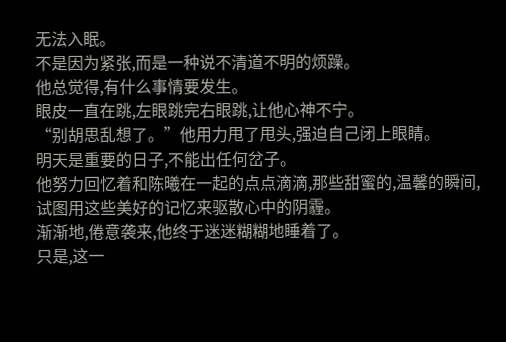无法入眠。
不是因为紧张,而是一种说不清道不明的烦躁。
他总觉得,有什么事情要发生。
眼皮一直在跳,左眼跳完右眼跳,让他心神不宁。
“别胡思乱想了。”他用力甩了甩头,强迫自己闭上眼睛。
明天是重要的日子,不能出任何岔子。
他努力回忆着和陈曦在一起的点点滴滴,那些甜蜜的,温馨的瞬间,试图用这些美好的记忆来驱散心中的阴霾。
渐渐地,倦意袭来,他终于迷迷糊糊地睡着了。
只是,这一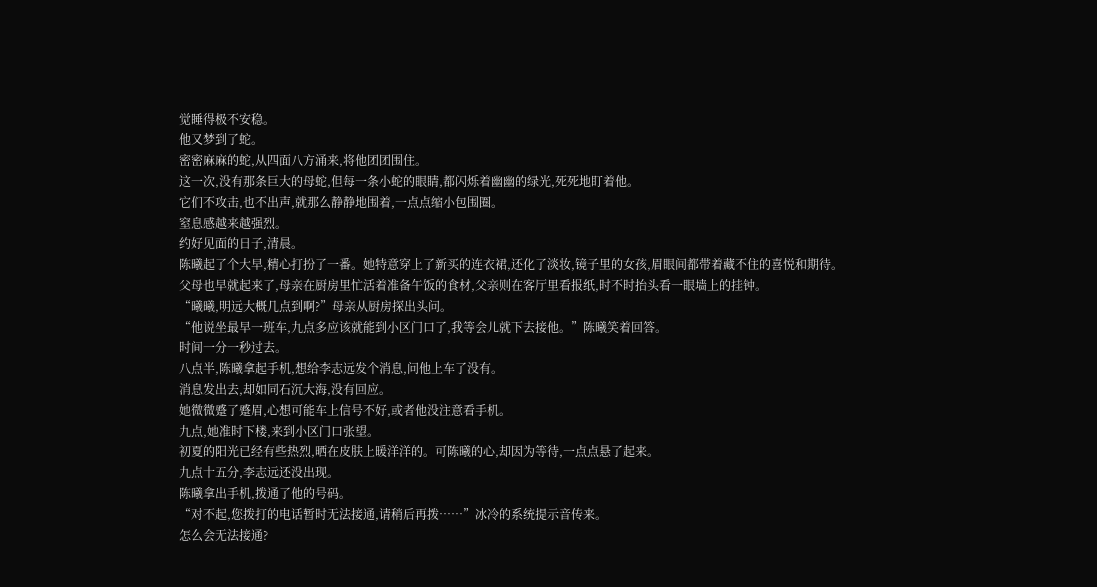觉睡得极不安稳。
他又梦到了蛇。
密密麻麻的蛇,从四面八方涌来,将他团团围住。
这一次,没有那条巨大的母蛇,但每一条小蛇的眼睛,都闪烁着幽幽的绿光,死死地盯着他。
它们不攻击,也不出声,就那么静静地围着,一点点缩小包围圈。
窒息感越来越强烈。
约好见面的日子,清晨。
陈曦起了个大早,精心打扮了一番。她特意穿上了新买的连衣裙,还化了淡妆,镜子里的女孩,眉眼间都带着藏不住的喜悦和期待。
父母也早就起来了,母亲在厨房里忙活着准备午饭的食材,父亲则在客厅里看报纸,时不时抬头看一眼墙上的挂钟。
“曦曦,明远大概几点到啊?”母亲从厨房探出头问。
“他说坐最早一班车,九点多应该就能到小区门口了,我等会儿就下去接他。”陈曦笑着回答。
时间一分一秒过去。
八点半,陈曦拿起手机,想给李志远发个消息,问他上车了没有。
消息发出去,却如同石沉大海,没有回应。
她微微蹙了蹙眉,心想可能车上信号不好,或者他没注意看手机。
九点,她准时下楼,来到小区门口张望。
初夏的阳光已经有些热烈,晒在皮肤上暖洋洋的。可陈曦的心,却因为等待,一点点悬了起来。
九点十五分,李志远还没出现。
陈曦拿出手机,拨通了他的号码。
“对不起,您拨打的电话暂时无法接通,请稍后再拨……”冰冷的系统提示音传来。
怎么会无法接通?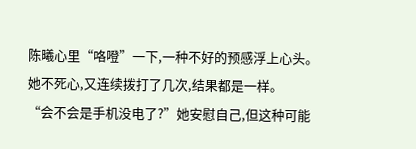陈曦心里“咯噔”一下,一种不好的预感浮上心头。
她不死心,又连续拨打了几次,结果都是一样。
“会不会是手机没电了?”她安慰自己,但这种可能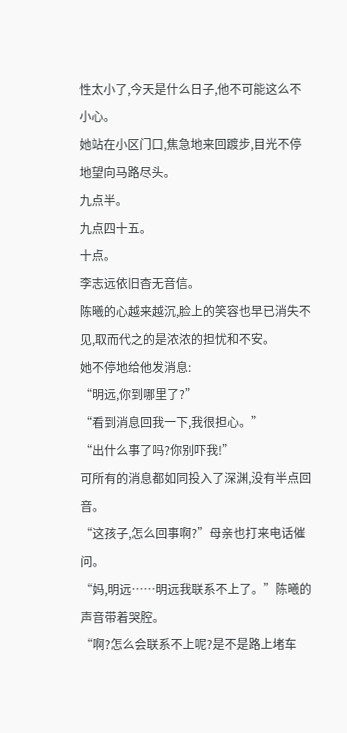性太小了,今天是什么日子,他不可能这么不小心。
她站在小区门口,焦急地来回踱步,目光不停地望向马路尽头。
九点半。
九点四十五。
十点。
李志远依旧杳无音信。
陈曦的心越来越沉,脸上的笑容也早已消失不见,取而代之的是浓浓的担忧和不安。
她不停地给他发消息:
“明远,你到哪里了?”
“看到消息回我一下,我很担心。”
“出什么事了吗?你别吓我!”
可所有的消息都如同投入了深渊,没有半点回音。
“这孩子,怎么回事啊?”母亲也打来电话催问。
“妈,明远……明远我联系不上了。”陈曦的声音带着哭腔。
“啊?怎么会联系不上呢?是不是路上堵车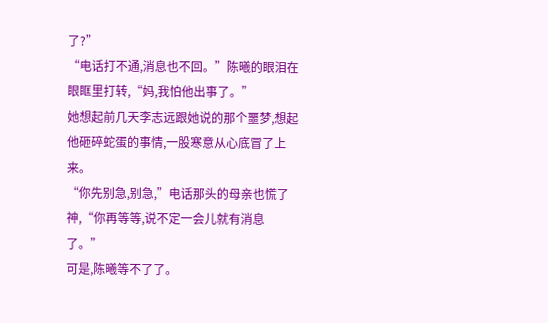了?”
“电话打不通,消息也不回。”陈曦的眼泪在眼眶里打转,“妈,我怕他出事了。”
她想起前几天李志远跟她说的那个噩梦,想起他砸碎蛇蛋的事情,一股寒意从心底冒了上来。
“你先别急,别急,”电话那头的母亲也慌了神,“你再等等,说不定一会儿就有消息了。”
可是,陈曦等不了了。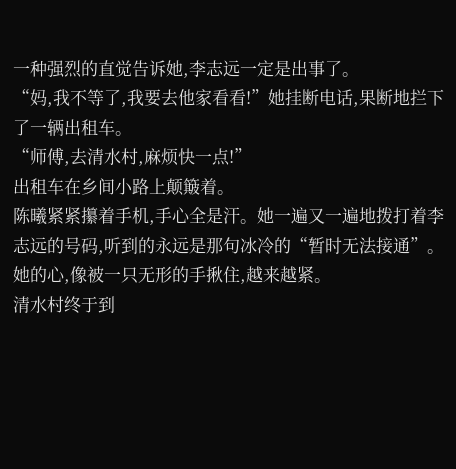一种强烈的直觉告诉她,李志远一定是出事了。
“妈,我不等了,我要去他家看看!”她挂断电话,果断地拦下了一辆出租车。
“师傅,去清水村,麻烦快一点!”
出租车在乡间小路上颠簸着。
陈曦紧紧攥着手机,手心全是汗。她一遍又一遍地拨打着李志远的号码,听到的永远是那句冰冷的“暂时无法接通”。
她的心,像被一只无形的手揪住,越来越紧。
清水村终于到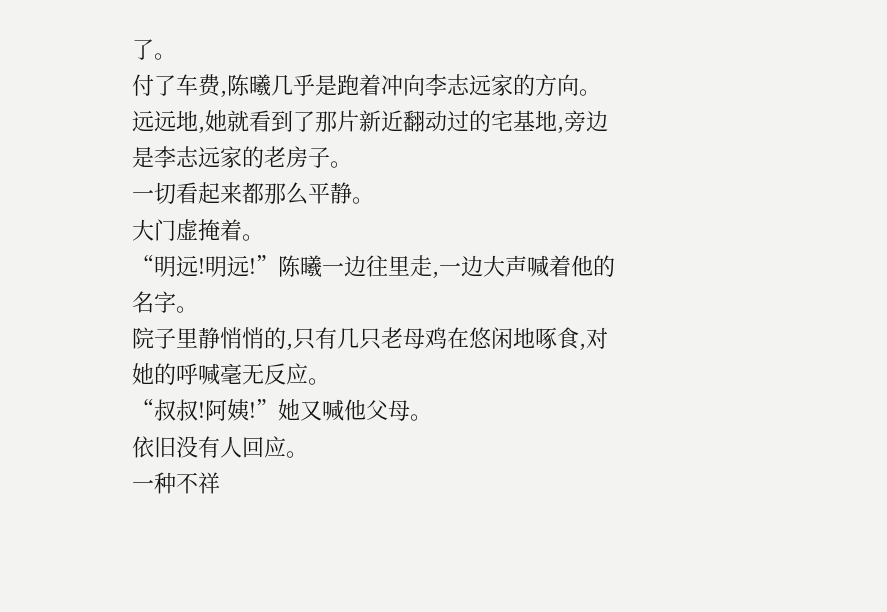了。
付了车费,陈曦几乎是跑着冲向李志远家的方向。
远远地,她就看到了那片新近翻动过的宅基地,旁边是李志远家的老房子。
一切看起来都那么平静。
大门虚掩着。
“明远!明远!”陈曦一边往里走,一边大声喊着他的名字。
院子里静悄悄的,只有几只老母鸡在悠闲地啄食,对她的呼喊毫无反应。
“叔叔!阿姨!”她又喊他父母。
依旧没有人回应。
一种不祥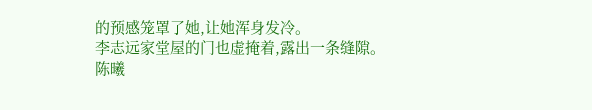的预感笼罩了她,让她浑身发冷。
李志远家堂屋的门也虚掩着,露出一条缝隙。
陈曦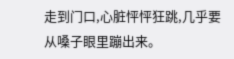走到门口,心脏怦怦狂跳,几乎要从嗓子眼里蹦出来。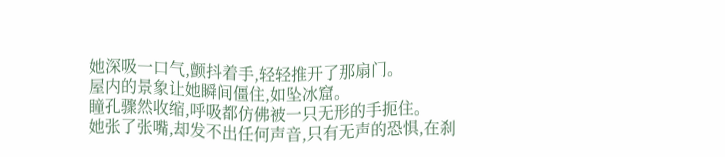她深吸一口气,颤抖着手,轻轻推开了那扇门。
屋内的景象让她瞬间僵住,如坠冰窟。
瞳孔骤然收缩,呼吸都仿佛被一只无形的手扼住。
她张了张嘴,却发不出任何声音,只有无声的恐惧,在刹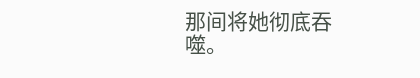那间将她彻底吞噬。